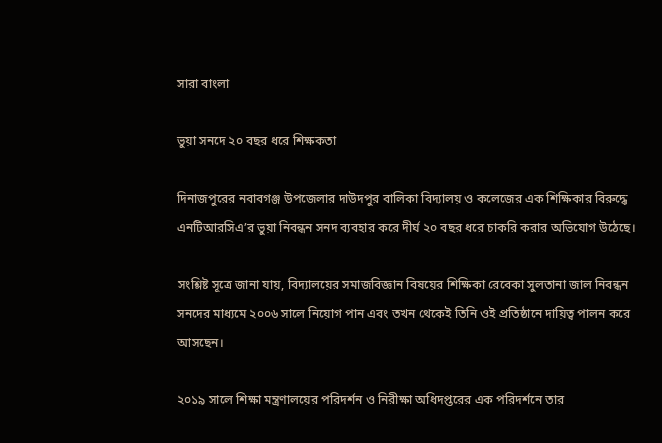সারা বাংলা

ভুয়া সনদে ২০ বছর ধরে শিক্ষকতা

দিনাজপুরের নবাবগঞ্জ উপজেলার দাউদপুর বালিকা বিদ্যালয় ও কলেজের এক শিক্ষিকার বিরুদ্ধে এনটিআরসিএ’র ভুয়া নিবন্ধন সনদ ব্যবহার করে দীর্ঘ ২০ বছর ধরে চাকরি করার অভিযোগ উঠেছে।

সংশ্লিষ্ট সূত্রে জানা যায়, বিদ্যালয়ের সমাজবিজ্ঞান বিষয়ের শিক্ষিকা রেবেকা সুলতানা জাল নিবন্ধন সনদের মাধ্যমে ২০০৬ সালে নিয়োগ পান এবং তখন থেকেই তিনি ওই প্রতিষ্ঠানে দায়িত্ব পালন করে আসছেন।

২০১৯ সালে শিক্ষা মন্ত্রণালয়ের পরিদর্শন ও নিরীক্ষা অধিদপ্তরের এক পরিদর্শনে তার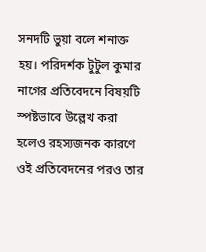সনদটি ভুয়া বলে শনাক্ত হয়। পরিদর্শক টুটুল কুমার নাগের প্রতিবেদনে বিষয়টি স্পষ্টভাবে উল্লেখ করা হলেও রহস্যজনক কারণে ওই প্রতিবেদনের পরও তার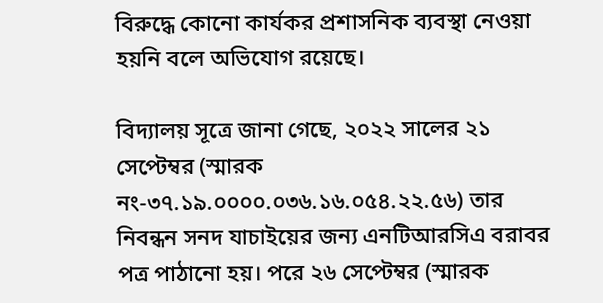বিরুদ্ধে কোনো কার্যকর প্রশাসনিক ব্যবস্থা নেওয়া হয়নি বলে অভিযোগ রয়েছে।

বিদ্যালয় সূত্রে জানা গেছে, ২০২২ সালের ২১ সেপ্টেম্বর (স্মারক নং-৩৭.১৯.০০০০.০৩৬.১৬.০৫৪.২২.৫৬) তার নিবন্ধন সনদ যাচাইয়ের জন্য এনটিআরসিএ বরাবর পত্র পাঠানো হয়। পরে ২৬ সেপ্টেম্বর (স্মারক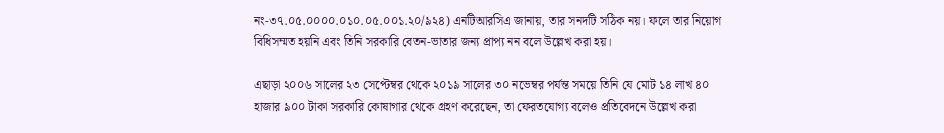নং-৩৭.০৫.০০০০.০১০.০৫.০০১.২০/৯২৪) এনটিআরসিএ জানায়, তার সনদটি সঠিক নয়। ফলে তার নিয়োগ বিধিসম্মত হয়নি এবং তিনি সরকারি বেতন-ভাতার জন্য প্রাপ্য নন বলে উল্লেখ করা হয়।

এছাড়া ২০০৬ সালের ২৩ সেপ্টেম্বর থেকে ২০১৯ সালের ৩০ নভেম্বর পর্যন্ত সময়ে তিনি যে মোট ১৪ লাখ ৪০ হাজার ৯০০ টাকা সরকারি কোষাগার থেকে গ্রহণ করেছেন, তা ফেরতযোগ্য বলেও প্রতিবেদনে উল্লেখ করা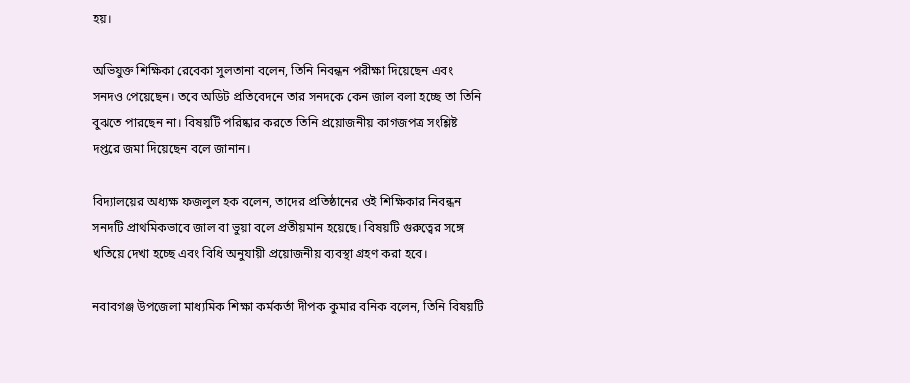হয়।

অভিযুক্ত শিক্ষিকা রেবেকা সুলতানা বলেন, তিনি নিবন্ধন পরীক্ষা দিয়েছেন এবং সনদও পেয়েছেন। তবে অডিট প্রতিবেদনে তার সনদকে কেন জাল বলা হচ্ছে তা তিনি বুঝতে পারছেন না। বিষয়টি পরিষ্কার করতে তিনি প্রয়োজনীয় কাগজপত্র সংশ্লিষ্ট দপ্তরে জমা দিয়েছেন বলে জানান।

বিদ্যালয়ের অধ্যক্ষ ফজলুল হক বলেন, তাদের প্রতিষ্ঠানের ওই শিক্ষিকার নিবন্ধন সনদটি প্রাথমিকভাবে জাল বা ভুয়া বলে প্রতীয়মান হয়েছে। বিষয়টি গুরুত্বের সঙ্গে খতিয়ে দেখা হচ্ছে এবং বিধি অনুযায়ী প্রয়োজনীয় ব্যবস্থা গ্রহণ করা হবে।

নবাবগঞ্জ উপজেলা মাধ্যমিক শিক্ষা কর্মকর্তা দীপক কুমার বনিক বলেন, তিনি বিষয়টি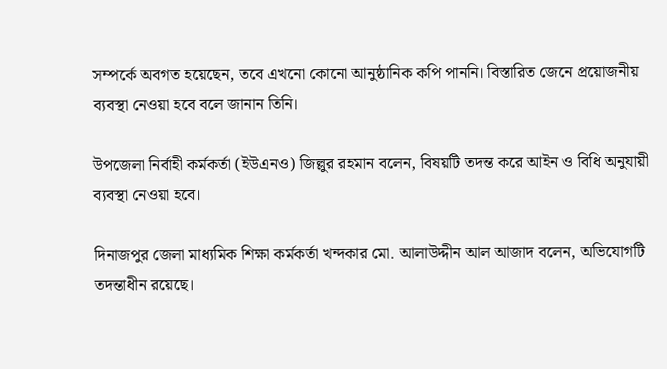সম্পর্কে অবগত হয়েছেন, তবে এখনো কোনো আনুষ্ঠানিক কপি পাননি। বিস্তারিত জেনে প্রয়োজনীয় ব্যবস্থা নেওয়া হবে বলে জানান তিনি।

উপজেলা নির্বাহী কর্মকর্তা (ইউএনও) জিল্লুর রহমান বলেন, বিষয়টি তদন্ত করে আইন ও বিধি অনুযায়ী ব্যবস্থা নেওয়া হবে।

দিনাজপুর জেলা মাধ্যমিক শিক্ষা কর্মকর্তা খন্দকার মো. আলাউদ্দীন আল আজাদ বলেন, অভিযোগটি তদন্তাধীন রয়েছে।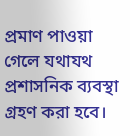প্রমাণ পাওয়া গেলে যথাযথ প্রশাসনিক ব্যবস্থা গ্রহণ করা হবে।